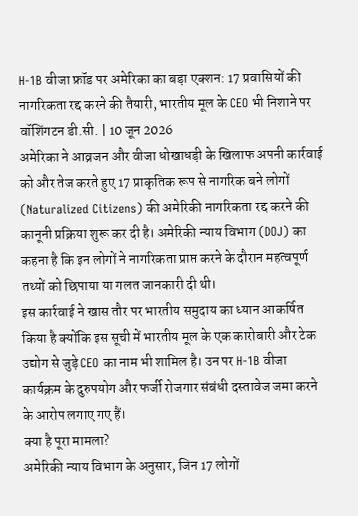H-1B वीजा फ्रॉड पर अमेरिका का बड़ा एक्शन: 17 प्रवासियों की नागरिकता रद्द करने की तैयारी, भारतीय मूल के CEO भी निशाने पर
वॉशिंगटन डी.सी. | 10 जून 2026
अमेरिका ने आव्रजन और वीजा धोखाधड़ी के खिलाफ अपनी कार्रवाई को और तेज करते हुए 17 प्राकृतिक रूप से नागरिक बने लोगों (Naturalized Citizens) की अमेरिकी नागरिकता रद्द करने की कानूनी प्रक्रिया शुरू कर दी है। अमेरिकी न्याय विभाग (DOJ) का कहना है कि इन लोगों ने नागरिकता प्राप्त करने के दौरान महत्वपूर्ण तथ्यों को छिपाया या गलत जानकारी दी थी।
इस कार्रवाई ने खास तौर पर भारतीय समुदाय का ध्यान आकर्षित किया है क्योंकि इस सूची में भारतीय मूल के एक कारोबारी और टेक उद्योग से जुड़े CEO का नाम भी शामिल है। उन पर H-1B वीजा कार्यक्रम के दुरुपयोग और फर्जी रोजगार संबंधी दस्तावेज जमा करने के आरोप लगाए गए हैं।
क्या है पूरा मामला?
अमेरिकी न्याय विभाग के अनुसार, जिन 17 लोगों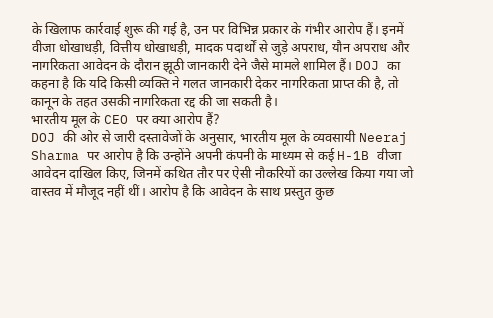के खिलाफ कार्रवाई शुरू की गई है, उन पर विभिन्न प्रकार के गंभीर आरोप हैं। इनमें वीजा धोखाधड़ी, वित्तीय धोखाधड़ी, मादक पदार्थों से जुड़े अपराध, यौन अपराध और नागरिकता आवेदन के दौरान झूठी जानकारी देने जैसे मामले शामिल हैं। DOJ का कहना है कि यदि किसी व्यक्ति ने गलत जानकारी देकर नागरिकता प्राप्त की है, तो कानून के तहत उसकी नागरिकता रद्द की जा सकती है।
भारतीय मूल के CEO पर क्या आरोप हैं?
DOJ की ओर से जारी दस्तावेजों के अनुसार, भारतीय मूल के व्यवसायी Neeraj Sharma पर आरोप है कि उन्होंने अपनी कंपनी के माध्यम से कई H-1B वीजा आवेदन दाखिल किए, जिनमें कथित तौर पर ऐसी नौकरियों का उल्लेख किया गया जो वास्तव में मौजूद नहीं थीं। आरोप है कि आवेदन के साथ प्रस्तुत कुछ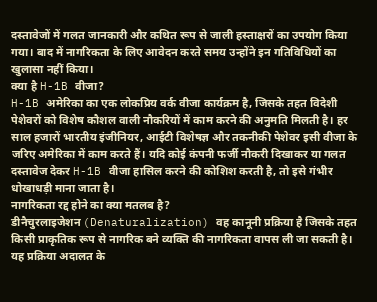दस्तावेजों में गलत जानकारी और कथित रूप से जाली हस्ताक्षरों का उपयोग किया गया। बाद में नागरिकता के लिए आवेदन करते समय उन्होंने इन गतिविधियों का खुलासा नहीं किया।
क्या है H-1B वीजा?
H-1B अमेरिका का एक लोकप्रिय वर्क वीजा कार्यक्रम है, जिसके तहत विदेशी पेशेवरों को विशेष कौशल वाली नौकरियों में काम करने की अनुमति मिलती है। हर साल हजारों भारतीय इंजीनियर, आईटी विशेषज्ञ और तकनीकी पेशेवर इसी वीजा के जरिए अमेरिका में काम करते हैं। यदि कोई कंपनी फर्जी नौकरी दिखाकर या गलत दस्तावेज देकर H-1B वीजा हासिल करने की कोशिश करती है, तो इसे गंभीर धोखाधड़ी माना जाता है।
नागरिकता रद्द होने का क्या मतलब है?
डीनैचुरलाइजेशन (Denaturalization) वह कानूनी प्रक्रिया है जिसके तहत किसी प्राकृतिक रूप से नागरिक बने व्यक्ति की नागरिकता वापस ली जा सकती है। यह प्रक्रिया अदालत के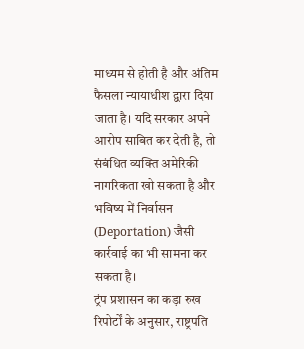माध्यम से होती है और अंतिम फैसला न्यायाधीश द्वारा दिया जाता है। यदि सरकार अपने आरोप साबित कर देती है, तो संबंधित व्यक्ति अमेरिकी नागरिकता खो सकता है और भविष्य में निर्वासन (Deportation) जैसी कार्रवाई का भी सामना कर सकता है।
ट्रंप प्रशासन का कड़ा रुख
रिपोर्टों के अनुसार, राष्ट्रपति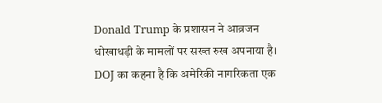Donald Trump के प्रशासन ने आव्रजन धोखाधड़ी के मामलों पर सख्त रुख अपनाया है। DOJ का कहना है कि अमेरिकी नागरिकता एक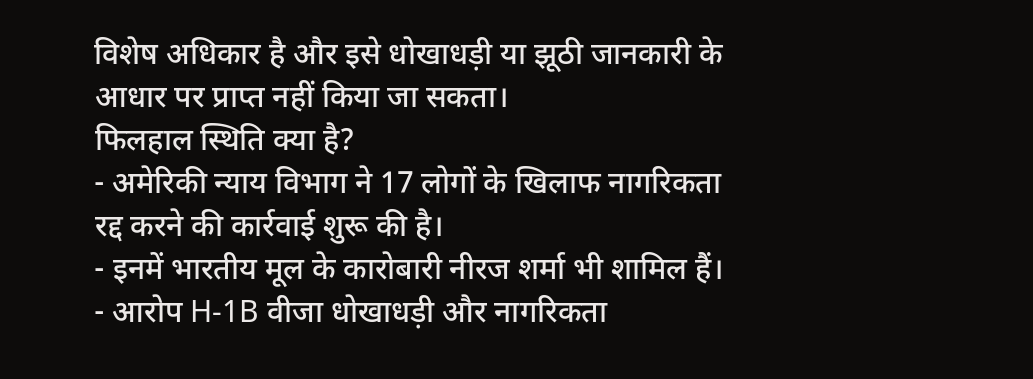विशेष अधिकार है और इसे धोखाधड़ी या झूठी जानकारी के आधार पर प्राप्त नहीं किया जा सकता।
फिलहाल स्थिति क्या है?
- अमेरिकी न्याय विभाग ने 17 लोगों के खिलाफ नागरिकता रद्द करने की कार्रवाई शुरू की है।
- इनमें भारतीय मूल के कारोबारी नीरज शर्मा भी शामिल हैं।
- आरोप H-1B वीजा धोखाधड़ी और नागरिकता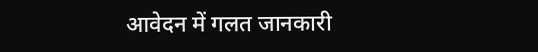आवेदन में गलत जानकारी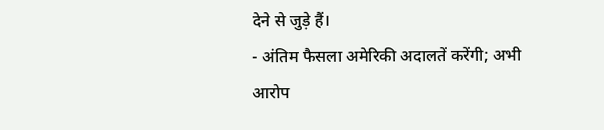देने से जुड़े हैं।
- अंतिम फैसला अमेरिकी अदालतें करेंगी; अभी आरोप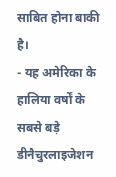साबित होना बाकी है।
- यह अमेरिका के हालिया वर्षों के सबसे बड़े डीनैचुरलाइजेशन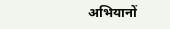अभियानों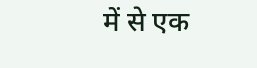में से एक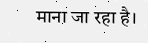माना जा रहा है।